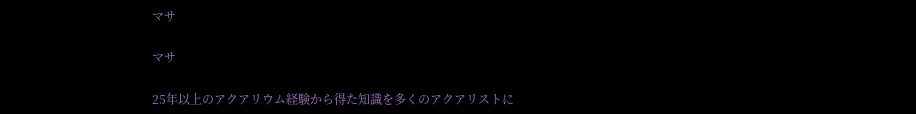マサ

マサ

25年以上のアクアリウム経験から得た知識を多くのアクアリストに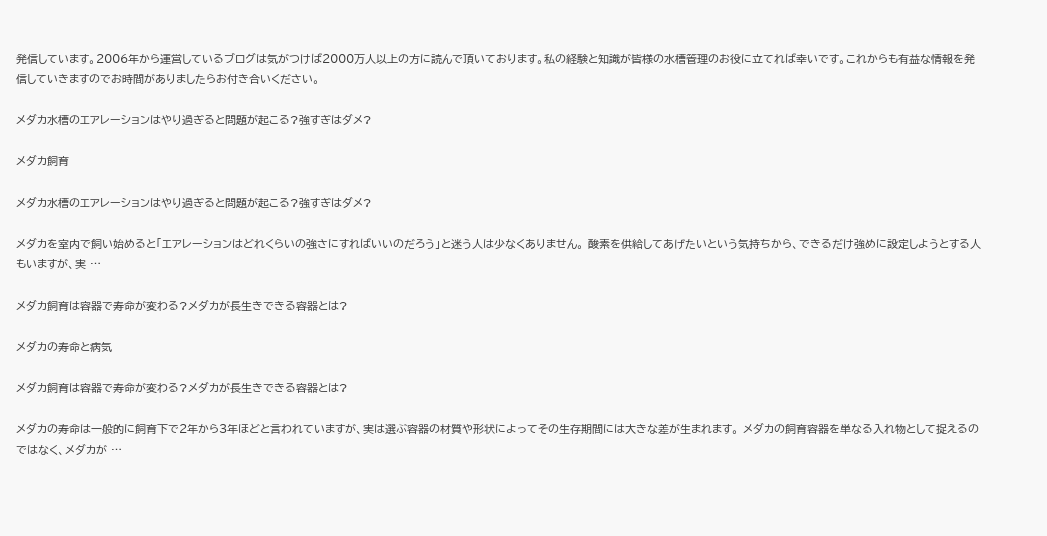発信しています。2006年から運営しているブログは気がつけば2000万人以上の方に読んで頂いております。私の経験と知識が皆様の水槽管理のお役に立てれば幸いです。これからも有益な情報を発信していきますのでお時間がありましたらお付き合いください。

メダカ水槽のエアレーションはやり過ぎると問題が起こる?強すぎはダメ?

メダカ飼育

メダカ水槽のエアレーションはやり過ぎると問題が起こる?強すぎはダメ?

メダカを室内で飼い始めると「エアレーションはどれくらいの強さにすればいいのだろう」と迷う人は少なくありません。 酸素を供給してあげたいという気持ちから、できるだけ強めに設定しようとする人もいますが、実 …

メダカ飼育は容器で寿命が変わる?メダカが長生きできる容器とは?

メダカの寿命と病気

メダカ飼育は容器で寿命が変わる?メダカが長生きできる容器とは?

メダカの寿命は一般的に飼育下で2年から3年ほどと言われていますが、実は選ぶ容器の材質や形状によってその生存期間には大きな差が生まれます。 メダカの飼育容器を単なる入れ物として捉えるのではなく、メダカが …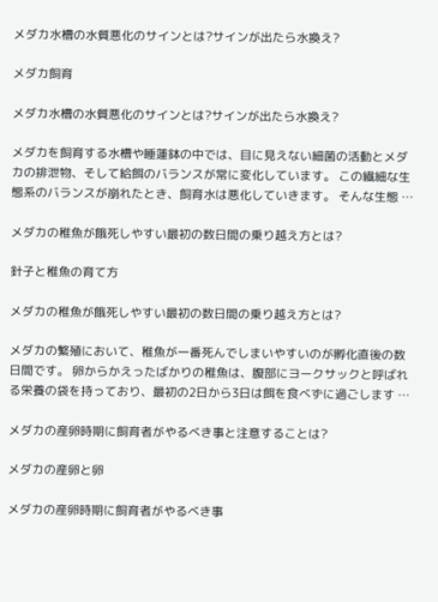メダカ水槽の水質悪化のサインとは?サインが出たら水換え?

メダカ飼育

メダカ水槽の水質悪化のサインとは?サインが出たら水換え?

メダカを飼育する水槽や睡蓮鉢の中では、目に見えない細菌の活動とメダカの排泄物、そして給餌のバランスが常に変化しています。 この繊細な生態系のバランスが崩れたとき、飼育水は悪化していきます。 そんな生態 …

メダカの稚魚が餓死しやすい最初の数日間の乗り越え方とは?

針子と稚魚の育て方

メダカの稚魚が餓死しやすい最初の数日間の乗り越え方とは?

メダカの繁殖において、稚魚が一番死んでしまいやすいのが孵化直後の数日間です。 卵からかえったばかりの稚魚は、腹部にヨークサックと呼ばれる栄養の袋を持っており、最初の2日から3日は餌を食べずに過ごします …

メダカの産卵時期に飼育者がやるべき事と注意することは?

メダカの産卵と卵

メダカの産卵時期に飼育者がやるべき事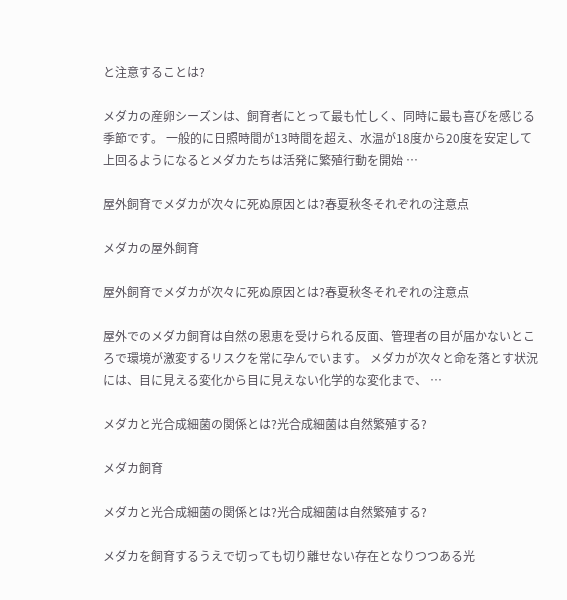と注意することは?

メダカの産卵シーズンは、飼育者にとって最も忙しく、同時に最も喜びを感じる季節です。 一般的に日照時間が13時間を超え、水温が18度から20度を安定して上回るようになるとメダカたちは活発に繁殖行動を開始 …

屋外飼育でメダカが次々に死ぬ原因とは?春夏秋冬それぞれの注意点

メダカの屋外飼育

屋外飼育でメダカが次々に死ぬ原因とは?春夏秋冬それぞれの注意点

屋外でのメダカ飼育は自然の恩恵を受けられる反面、管理者の目が届かないところで環境が激変するリスクを常に孕んでいます。 メダカが次々と命を落とす状況には、目に見える変化から目に見えない化学的な変化まで、 …

メダカと光合成細菌の関係とは?光合成細菌は自然繁殖する?

メダカ飼育

メダカと光合成細菌の関係とは?光合成細菌は自然繁殖する?

メダカを飼育するうえで切っても切り離せない存在となりつつある光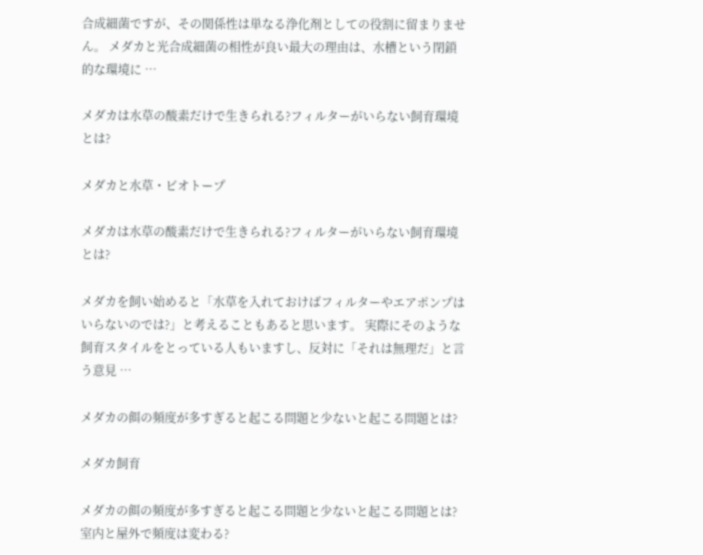合成細菌ですが、その関係性は単なる浄化剤としての役割に留まりません。 メダカと光合成細菌の相性が良い最大の理由は、水槽という閉鎖的な環境に …

メダカは水草の酸素だけで生きられる?フィルターがいらない飼育環境とは?

メダカと水草・ビオトープ

メダカは水草の酸素だけで生きられる?フィルターがいらない飼育環境とは?

メダカを飼い始めると「水草を入れておけばフィルターやエアポンプはいらないのでは?」と考えることもあると思います。 実際にそのような飼育スタイルをとっている人もいますし、反対に「それは無理だ」と言う意見 …

メダカの餌の頻度が多すぎると起こる問題と少ないと起こる問題とは?

メダカ飼育

メダカの餌の頻度が多すぎると起こる問題と少ないと起こる問題とは?室内と屋外で頻度は変わる?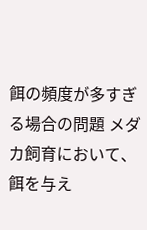餌の頻度が多すぎる場合の問題 メダカ飼育において、餌を与え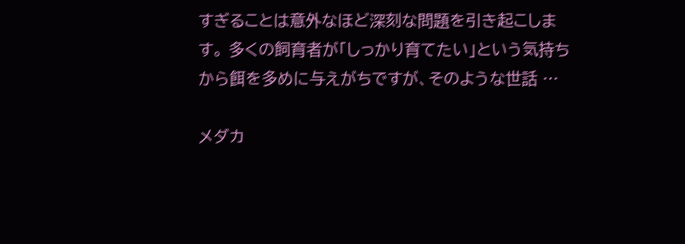すぎることは意外なほど深刻な問題を引き起こします。 多くの飼育者が「しっかり育てたい」という気持ちから餌を多めに与えがちですが、そのような世話 …

メダカ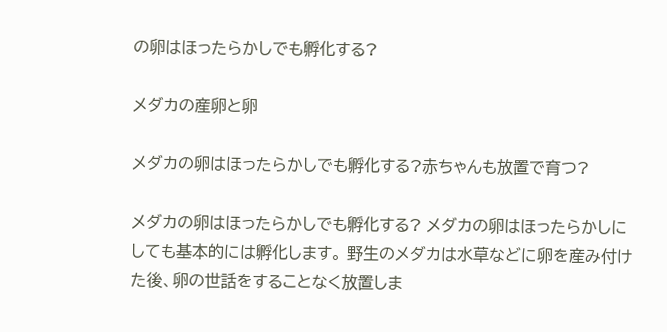の卵はほったらかしでも孵化する?

メダカの産卵と卵

メダカの卵はほったらかしでも孵化する?赤ちゃんも放置で育つ?

メダカの卵はほったらかしでも孵化する? メダカの卵はほったらかしにしても基本的には孵化します。 野生のメダカは水草などに卵を産み付けた後、卵の世話をすることなく放置しま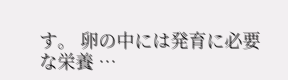す。 卵の中には発育に必要な栄養 …